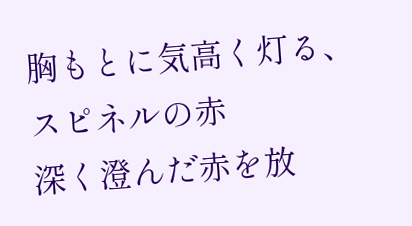胸もとに気高く灯る、
スピネルの赤
深く澄んだ赤を放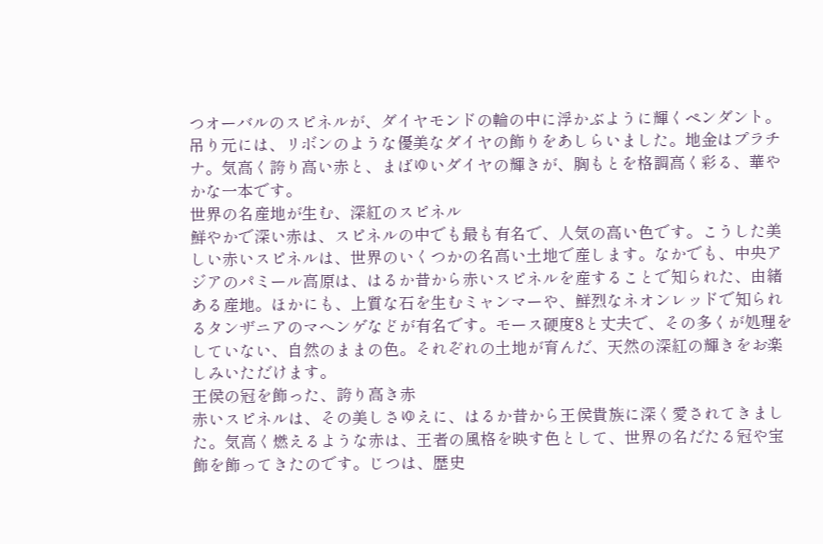つオーバルのスピネルが、ダイヤモンドの輪の中に浮かぶように輝くペンダント。吊り元には、リボンのような優美なダイヤの飾りをあしらいました。地金はプラチナ。気高く誇り高い赤と、まばゆいダイヤの輝きが、胸もとを格調高く彩る、華やかな一本です。
世界の名産地が生む、深紅のスピネル
鮮やかで深い赤は、スピネルの中でも最も有名で、人気の高い色です。こうした美しい赤いスピネルは、世界のいくつかの名高い土地で産します。なかでも、中央アジアのパミール高原は、はるか昔から赤いスピネルを産することで知られた、由緒ある産地。ほかにも、上質な石を生むミャンマーや、鮮烈なネオンレッドで知られるタンザニアのマヘンゲなどが有名です。モース硬度8と丈夫で、その多くが処理をしていない、自然のままの色。それぞれの土地が育んだ、天然の深紅の輝きをお楽しみいただけます。
王侯の冠を飾った、誇り高き赤
赤いスピネルは、その美しさゆえに、はるか昔から王侯貴族に深く愛されてきました。気高く燃えるような赤は、王者の風格を映す色として、世界の名だたる冠や宝飾を飾ってきたのです。じつは、歴史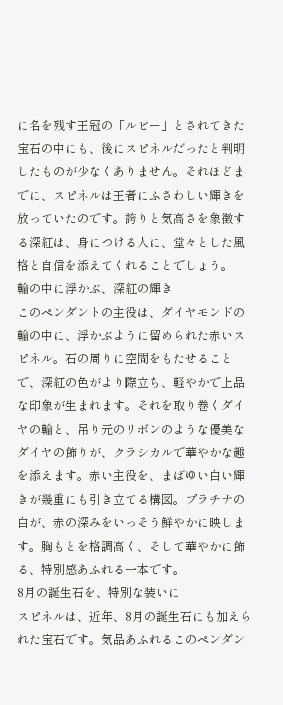に名を残す王冠の「ルビー」とされてきた宝石の中にも、後にスピネルだったと判明したものが少なくありません。それほどまでに、スピネルは王者にふさわしい輝きを放っていたのです。誇りと気高さを象徴する深紅は、身につける人に、堂々とした風格と自信を添えてくれることでしょう。
輪の中に浮かぶ、深紅の輝き
このペンダントの主役は、ダイヤモンドの輪の中に、浮かぶように留められた赤いスピネル。石の周りに空間をもたせることで、深紅の色がより際立ち、軽やかで上品な印象が生まれます。それを取り巻くダイヤの輪と、吊り元のリボンのような優美なダイヤの飾りが、クラシカルで華やかな趣を添えます。赤い主役を、まばゆい白い輝きが幾重にも引き立てる構図。プラチナの白が、赤の深みをいっそう鮮やかに映します。胸もとを格調高く、そして華やかに飾る、特別感あふれる一本です。
8月の誕生石を、特別な装いに
スピネルは、近年、8月の誕生石にも加えられた宝石です。気品あふれるこのペンダン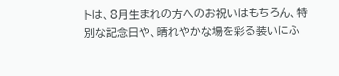トは、8月生まれの方へのお祝いはもちろん、特別な記念日や、晴れやかな場を彩る装いにふ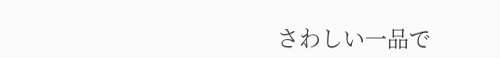さわしい一品で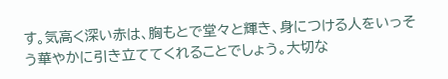す。気高く深い赤は、胸もとで堂々と輝き、身につける人をいっそう華やかに引き立ててくれることでしょう。大切な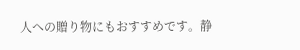人への贈り物にもおすすめです。静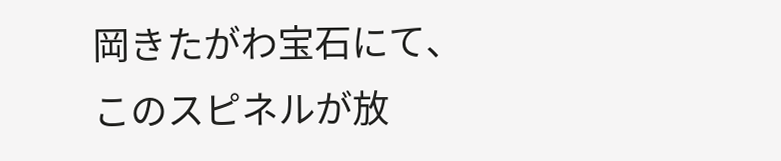岡きたがわ宝石にて、このスピネルが放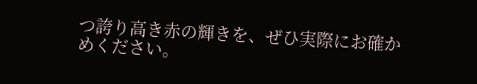つ誇り高き赤の輝きを、ぜひ実際にお確かめください。